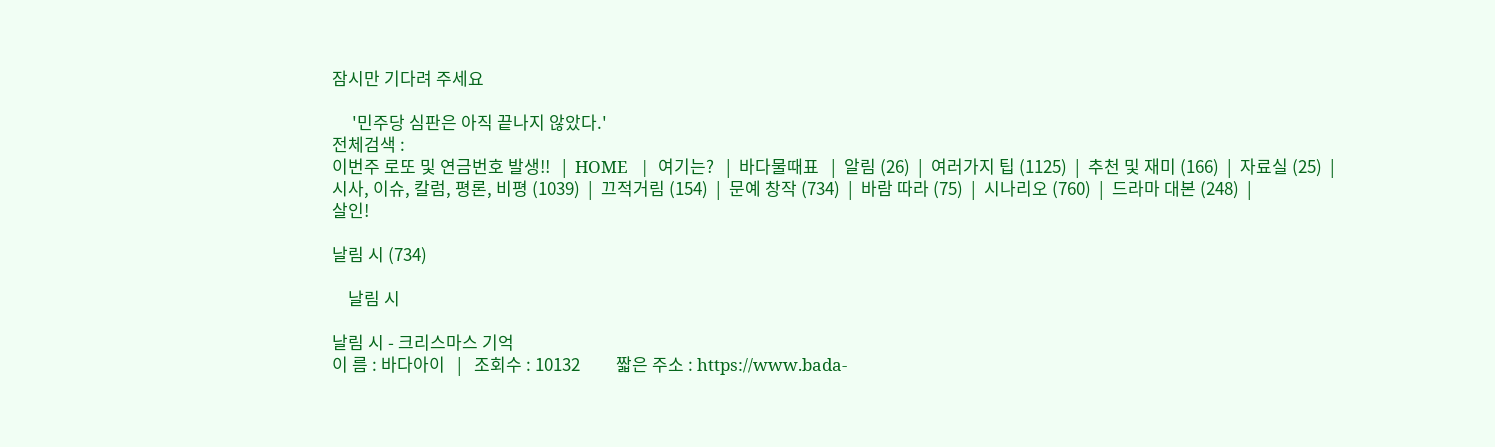잠시만 기다려 주세요

     '민주당 심판은 아직 끝나지 않았다.'
전체검색 :
이번주 로또 및 연금번호 발생!!   |  HOME   |  여기는?   |  바다물때표   |  알림 (26)  |  여러가지 팁 (1125)  |  추천 및 재미 (166)  |  자료실 (25)  |
시사, 이슈, 칼럼, 평론, 비평 (1039)  |  끄적거림 (154)  |  문예 창작 (734)  |  바람 따라 (75)  |  시나리오 (760)  |  드라마 대본 (248)  |
살인!

날림 시 (734)

    날림 시

날림 시 - 크리스마스 기억
이 름 : 바다아이   |   조회수 : 10132         짧은 주소 : https://www.bada-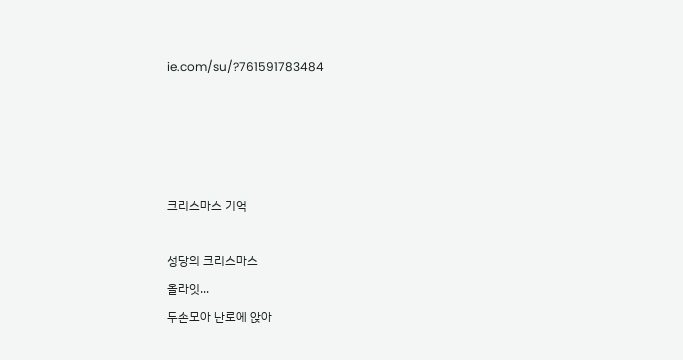ie.com/su/?761591783484




크리스마스 기억

성당의 크리스마스
올라잇...
두손모아 난로에 앉아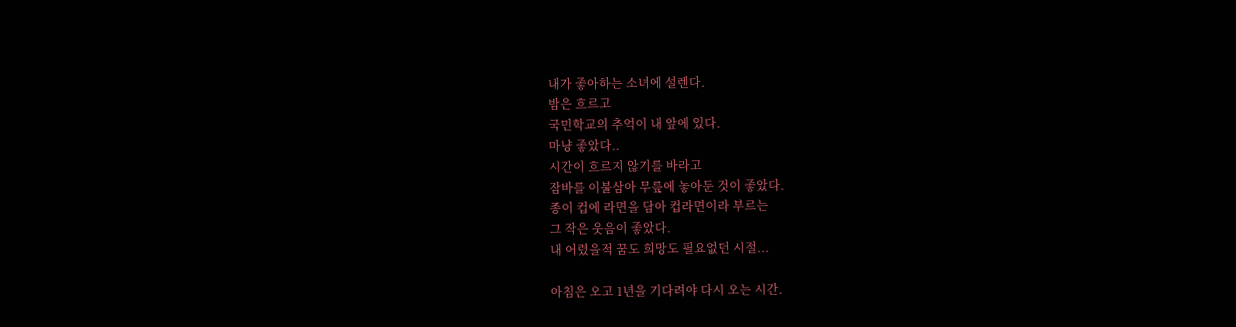내가 좋아하는 소녀에 설렌다.
밤은 흐르고
국민학교의 추억이 내 앞에 있다.
마냥 좋았다..
시간이 흐르지 않기를 바라고
잠바를 이불삼아 무릎에 놓아둔 것이 좋았다.
종이 컵에 라면을 담아 컵라면이라 부르는
그 작은 웃음이 좋았다.
내 어렸을적 꿈도 희망도 필요없던 시절...

아침은 오고 1년을 기다려야 다시 오는 시간.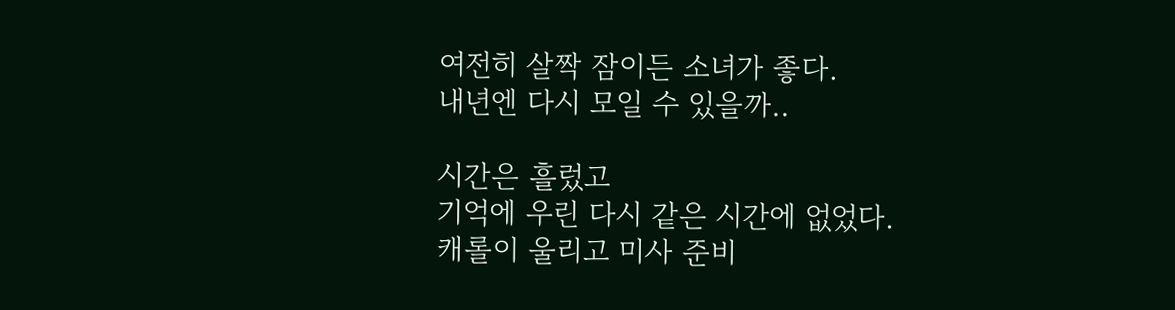여전히 살짝 잠이든 소녀가 좋다.
내년엔 다시 모일 수 있을까..

시간은 흘렀고
기억에 우린 다시 같은 시간에 없었다.
캐롤이 울리고 미사 준비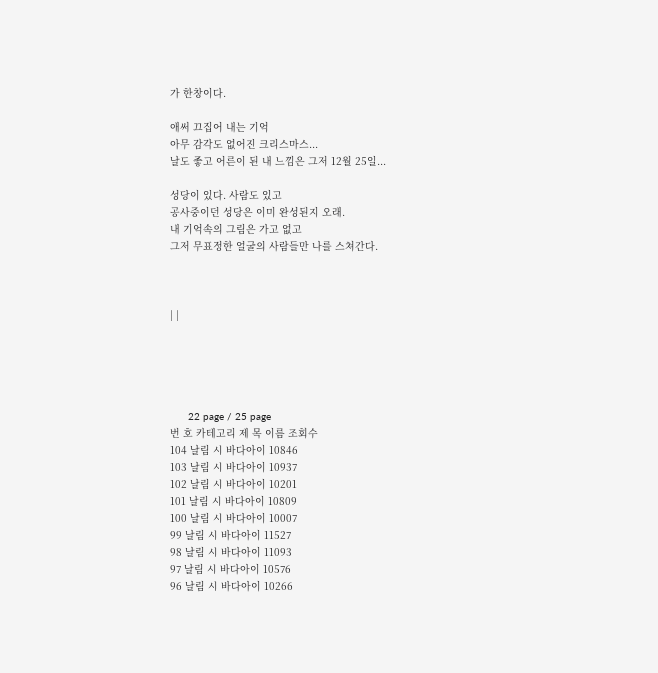가 한창이다.

애써 끄집어 내는 기억
아무 감각도 없어진 크리스마스...
날도 좋고 어른이 된 내 느낌은 그저 12월 25일...

성당이 있다. 사람도 있고
공사중이던 성당은 이미 완성된지 오래.
내 기억속의 그림은 가고 없고
그저 무표정한 얼굴의 사람들만 나를 스쳐간다.



| |





      22 page / 25 page
번 호 카테고리 제 목 이름 조회수
104 날림 시 바다아이 10846
103 날림 시 바다아이 10937
102 날림 시 바다아이 10201
101 날림 시 바다아이 10809
100 날림 시 바다아이 10007
99 날림 시 바다아이 11527
98 날림 시 바다아이 11093
97 날림 시 바다아이 10576
96 날림 시 바다아이 10266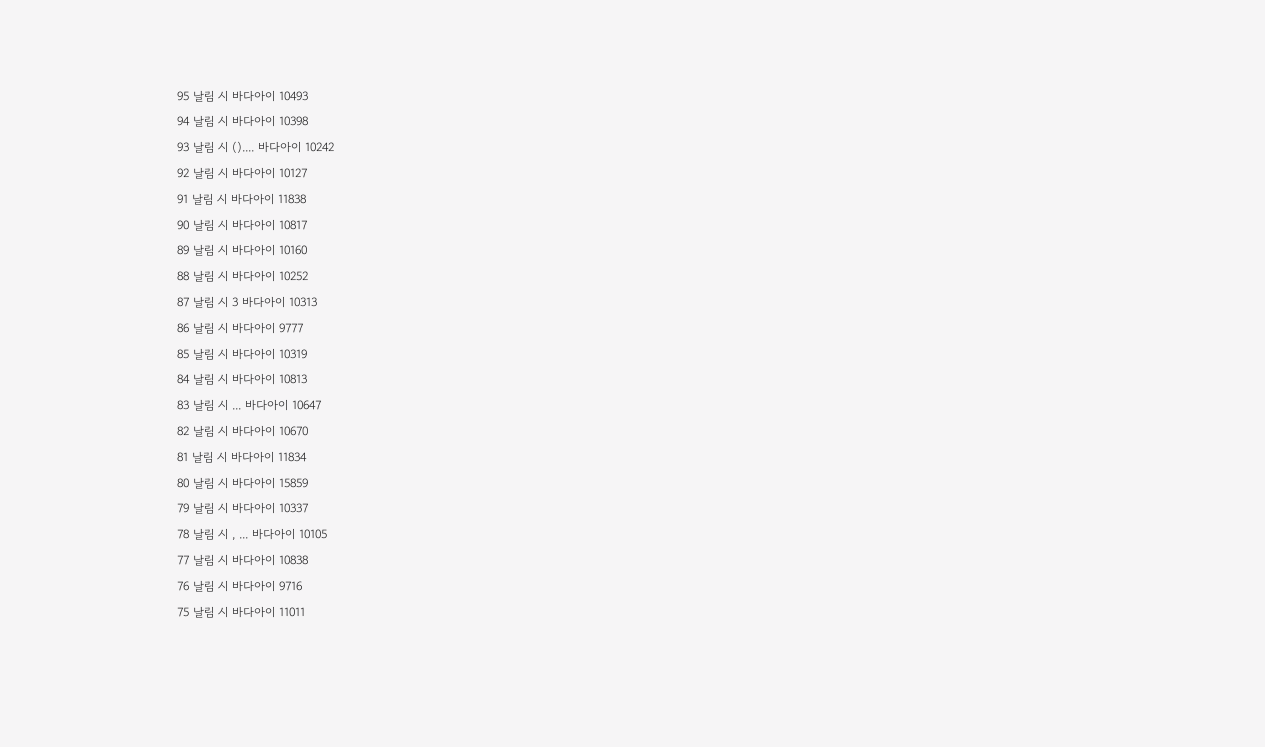95 날림 시 바다아이 10493
94 날림 시 바다아이 10398
93 날림 시 ().... 바다아이 10242
92 날림 시 바다아이 10127
91 날림 시 바다아이 11838
90 날림 시 바다아이 10817
89 날림 시 바다아이 10160
88 날림 시 바다아이 10252
87 날림 시 3 바다아이 10313
86 날림 시 바다아이 9777
85 날림 시 바다아이 10319
84 날림 시 바다아이 10813
83 날림 시 ... 바다아이 10647
82 날림 시 바다아이 10670
81 날림 시 바다아이 11834
80 날림 시 바다아이 15859
79 날림 시 바다아이 10337
78 날림 시 , ... 바다아이 10105
77 날림 시 바다아이 10838
76 날림 시 바다아이 9716
75 날림 시 바다아이 11011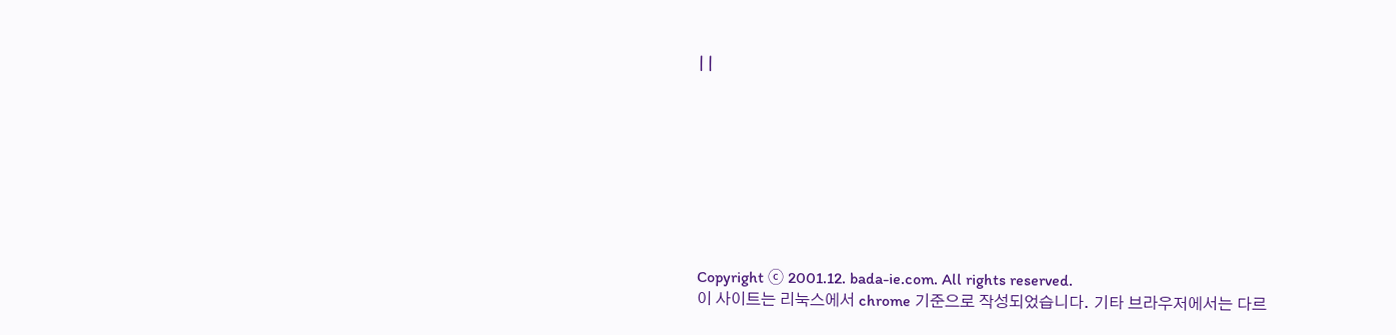| |









Copyright ⓒ 2001.12. bada-ie.com. All rights reserved.
이 사이트는 리눅스에서 chrome 기준으로 작성되었습니다. 기타 브라우저에서는 다르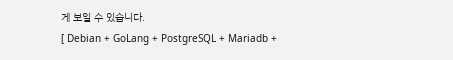게 보일 수 있습니다.
[ Debian + GoLang + PostgreSQL + Mariadb +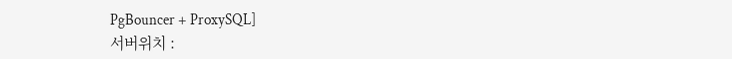PgBouncer + ProxySQL]
서버위치 :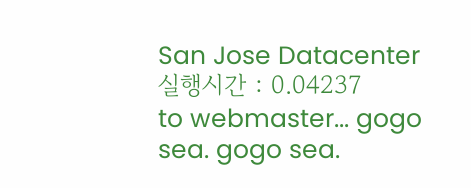San Jose Datacenter  실행시간 : 0.04237
to webmaster... gogo sea. gogo sea.